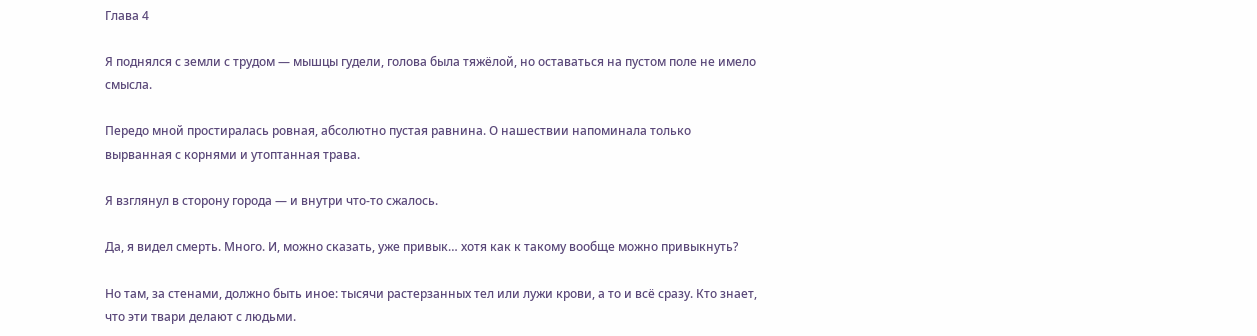Глава 4

Я поднялся с земли с трудом — мышцы гудели, голова была тяжёлой, но оставаться на пустом поле не имело смысла.

Передо мной простиралась ровная, абсолютно пустая равнина. О нашествии напоминала только вырванная с корнями и утоптанная трава.

Я взглянул в сторону города — и внутри что-то сжалось.

Да, я видел смерть. Много. И, можно сказать, уже привык… хотя как к такому вообще можно привыкнуть?

Но там, за стенами, должно быть иное: тысячи растерзанных тел или лужи крови, а то и всё сразу. Кто знает, что эти твари делают с людьми.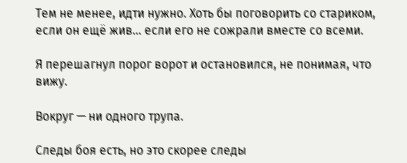Тем не менее, идти нужно. Хоть бы поговорить со стариком, если он ещё жив… если его не сожрали вместе со всеми.

Я перешагнул порог ворот и остановился, не понимая, что вижу.

Вокруг — ни одного трупа.

Следы боя есть, но это скорее следы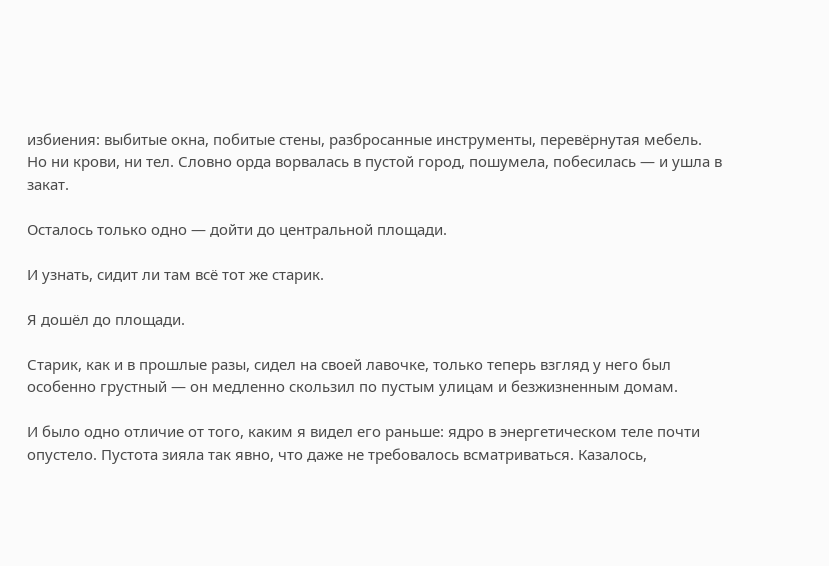избиения: выбитые окна, побитые стены, разбросанные инструменты, перевёрнутая мебель. Но ни крови, ни тел. Словно орда ворвалась в пустой город, пошумела, побесилась — и ушла в закат.

Осталось только одно — дойти до центральной площади.

И узнать, сидит ли там всё тот же старик.

Я дошёл до площади.

Старик, как и в прошлые разы, сидел на своей лавочке, только теперь взгляд у него был особенно грустный — он медленно скользил по пустым улицам и безжизненным домам.

И было одно отличие от того, каким я видел его раньше: ядро в энергетическом теле почти опустело. Пустота зияла так явно, что даже не требовалось всматриваться. Казалось,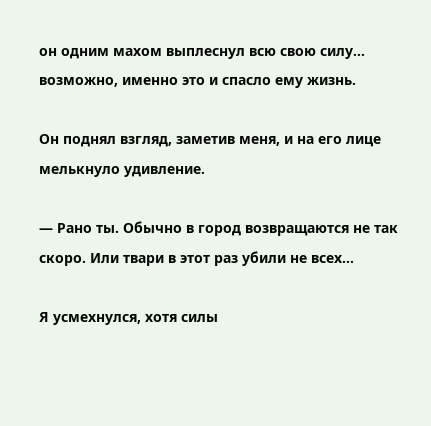он одним махом выплеснул всю свою силу… возможно, именно это и спасло ему жизнь.

Он поднял взгляд, заметив меня, и на его лице мелькнуло удивление.

— Рано ты. Обычно в город возвращаются не так скоро. Или твари в этот раз убили не всех…

Я усмехнулся, хотя силы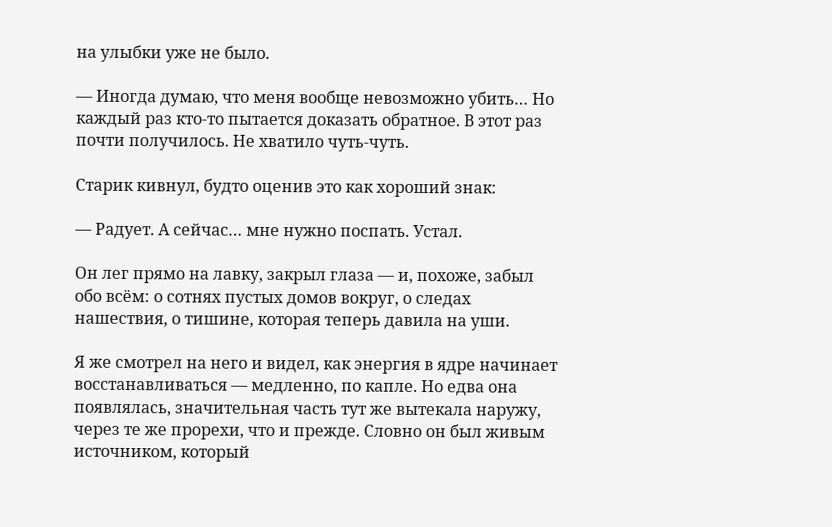на улыбки уже не было.

— Иногда думаю, что меня вообще невозможно убить… Но каждый раз кто-то пытается доказать обратное. В этот раз почти получилось. Не хватило чуть-чуть.

Старик кивнул, будто оценив это как хороший знак:

— Радует. А сейчас… мне нужно поспать. Устал.

Он лег прямо на лавку, закрыл глаза — и, похоже, забыл обо всём: о сотнях пустых домов вокруг, о следах нашествия, о тишине, которая теперь давила на уши.

Я же смотрел на него и видел, как энергия в ядре начинает восстанавливаться — медленно, по капле. Но едва она появлялась, значительная часть тут же вытекала наружу, через те же прорехи, что и прежде. Словно он был живым источником, который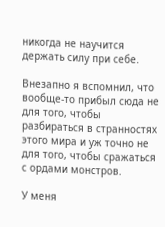никогда не научится держать силу при себе.

Внезапно я вспомнил, что вообще-то прибыл сюда не для того, чтобы разбираться в странностях этого мира и уж точно не для того, чтобы сражаться с ордами монстров.

У меня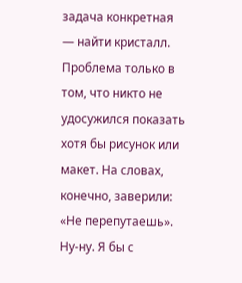задача конкретная — найти кристалл. Проблема только в том, что никто не удосужился показать хотя бы рисунок или макет. На словах, конечно, заверили: «Не перепутаешь». Ну-ну. Я бы с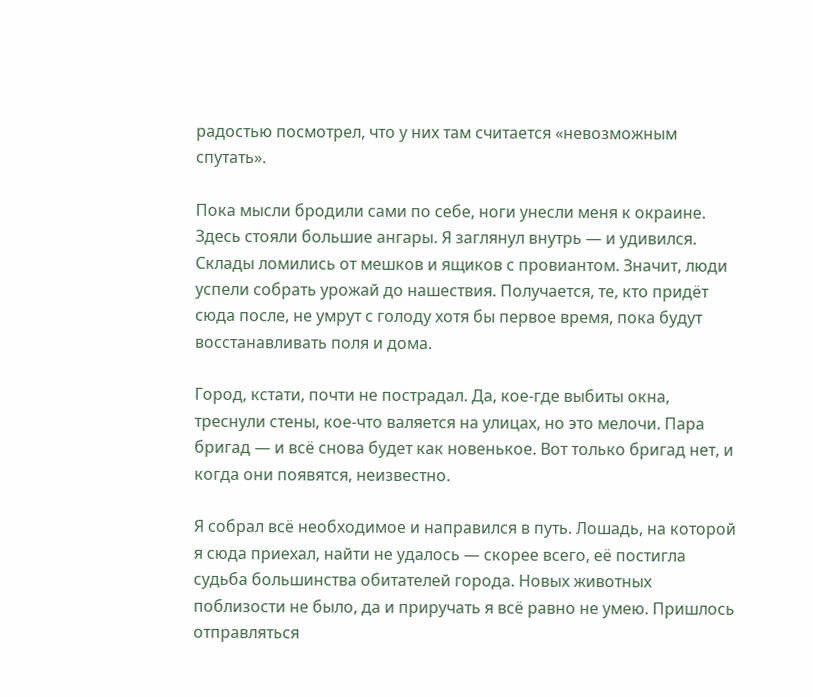радостью посмотрел, что у них там считается «невозможным спутать».

Пока мысли бродили сами по себе, ноги унесли меня к окраине. Здесь стояли большие ангары. Я заглянул внутрь — и удивился. Склады ломились от мешков и ящиков с провиантом. Значит, люди успели собрать урожай до нашествия. Получается, те, кто придёт сюда после, не умрут с голоду хотя бы первое время, пока будут восстанавливать поля и дома.

Город, кстати, почти не пострадал. Да, кое-где выбиты окна, треснули стены, кое-что валяется на улицах, но это мелочи. Пара бригад — и всё снова будет как новенькое. Вот только бригад нет, и когда они появятся, неизвестно.

Я собрал всё необходимое и направился в путь. Лошадь, на которой я сюда приехал, найти не удалось — скорее всего, её постигла судьба большинства обитателей города. Новых животных поблизости не было, да и приручать я всё равно не умею. Пришлось отправляться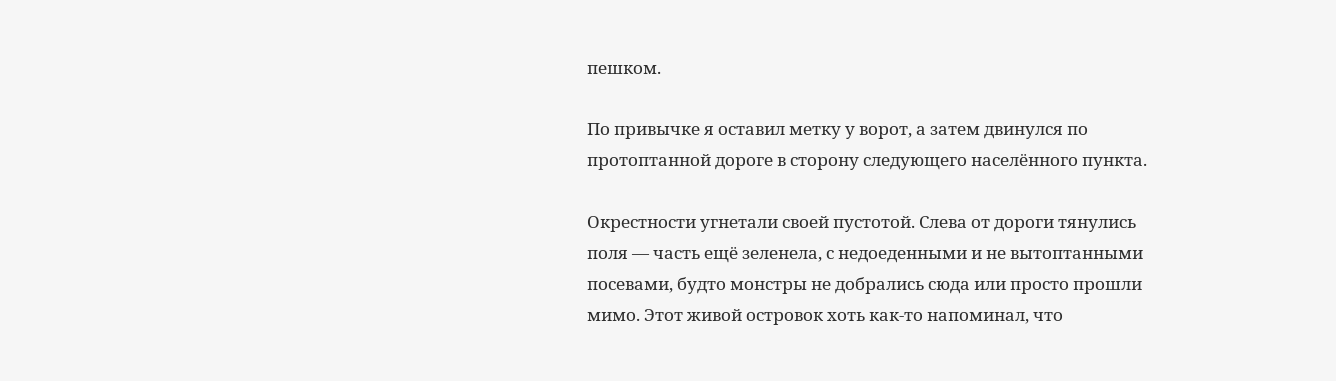пешком.

По привычке я оставил метку у ворот, а затем двинулся по протоптанной дороге в сторону следующего населённого пункта.

Окрестности угнетали своей пустотой. Слева от дороги тянулись поля — часть ещё зеленела, с недоеденными и не вытоптанными посевами, будто монстры не добрались сюда или просто прошли мимо. Этот живой островок хоть как-то напоминал, что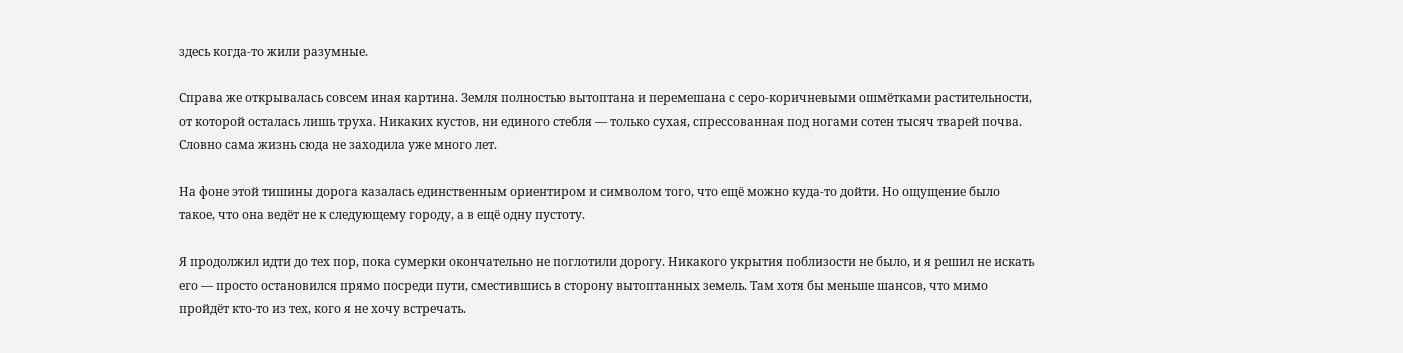здесь когда-то жили разумные.

Справа же открывалась совсем иная картина. Земля полностью вытоптана и перемешана с серо-коричневыми ошмётками растительности, от которой осталась лишь труха. Никаких кустов, ни единого стебля — только сухая, спрессованная под ногами сотен тысяч тварей почва. Словно сама жизнь сюда не заходила уже много лет.

На фоне этой тишины дорога казалась единственным ориентиром и символом того, что ещё можно куда-то дойти. Но ощущение было такое, что она ведёт не к следующему городу, а в ещё одну пустоту.

Я продолжил идти до тех пор, пока сумерки окончательно не поглотили дорогу. Никакого укрытия поблизости не было, и я решил не искать его — просто остановился прямо посреди пути, сместившись в сторону вытоптанных земель. Там хотя бы меньше шансов, что мимо пройдёт кто-то из тех, кого я не хочу встречать.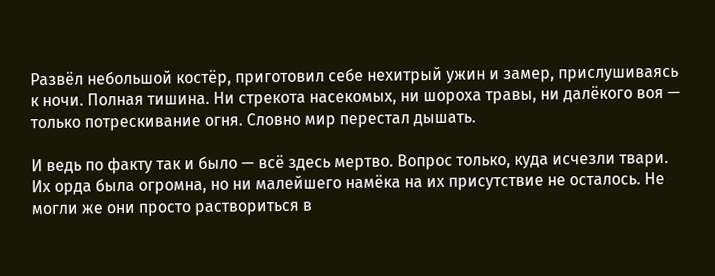Развёл небольшой костёр, приготовил себе нехитрый ужин и замер, прислушиваясь к ночи. Полная тишина. Ни стрекота насекомых, ни шороха травы, ни далёкого воя — только потрескивание огня. Словно мир перестал дышать.

И ведь по факту так и было — всё здесь мертво. Вопрос только, куда исчезли твари. Их орда была огромна, но ни малейшего намёка на их присутствие не осталось. Не могли же они просто раствориться в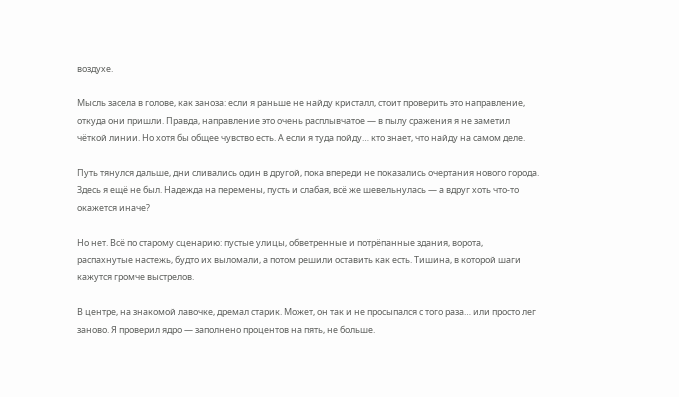воздухе.

Мысль засела в голове, как заноза: если я раньше не найду кристалл, стоит проверить это направление, откуда они пришли. Правда, направление это очень расплывчатое — в пылу сражения я не заметил чёткой линии. Но хотя бы общее чувство есть. А если я туда пойду… кто знает, что найду на самом деле.

Путь тянулся дальше, дни сливались один в другой, пока впереди не показались очертания нового города. Здесь я ещё не был. Надежда на перемены, пусть и слабая, всё же шевельнулась — а вдруг хоть что-то окажется иначе?

Но нет. Всё по старому сценарию: пустые улицы, обветренные и потрёпанные здания, ворота, распахнутые настежь, будто их выломали, а потом решили оставить как есть. Тишина, в которой шаги кажутся громче выстрелов.

В центре, на знакомой лавочке, дремал старик. Может, он так и не просыпался с того раза… или просто лег заново. Я проверил ядро — заполнено процентов на пять, не больше.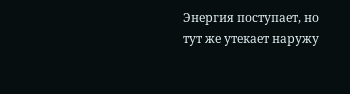Энергия поступает, но тут же утекает наружу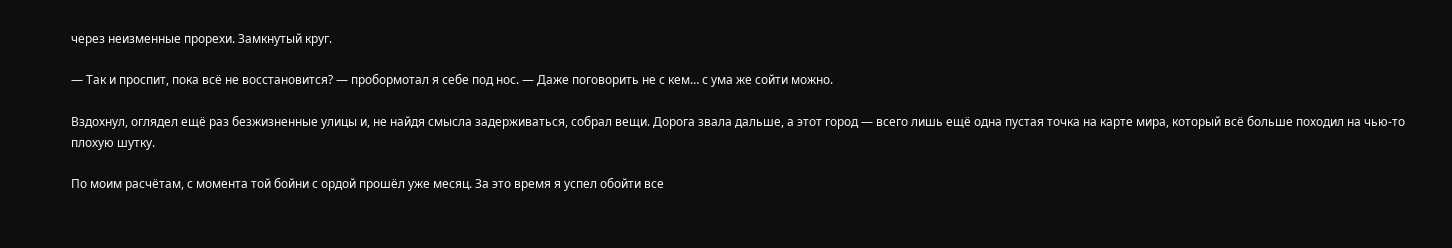через неизменные прорехи. Замкнутый круг.

— Так и проспит, пока всё не восстановится? — пробормотал я себе под нос. — Даже поговорить не с кем… с ума же сойти можно.

Вздохнул, оглядел ещё раз безжизненные улицы и, не найдя смысла задерживаться, собрал вещи. Дорога звала дальше, а этот город — всего лишь ещё одна пустая точка на карте мира, который всё больше походил на чью-то плохую шутку.

По моим расчётам, с момента той бойни с ордой прошёл уже месяц. За это время я успел обойти все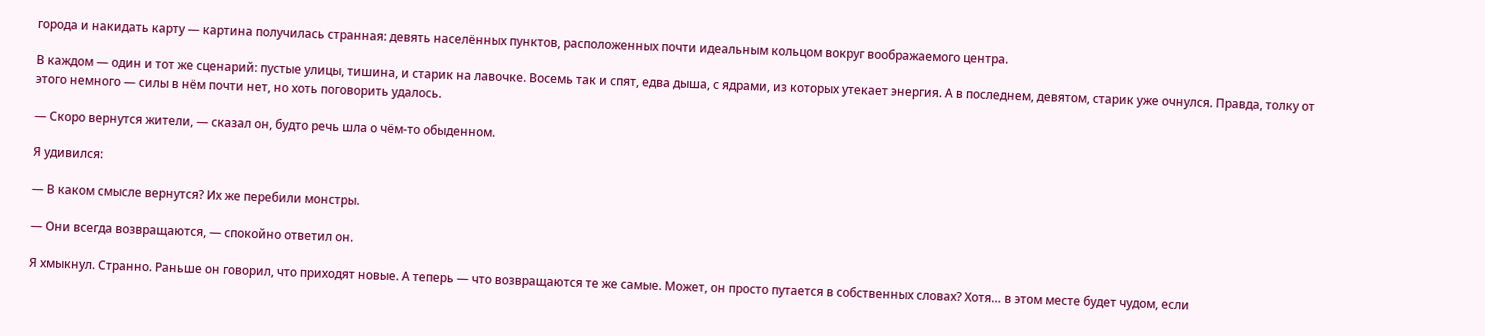города и накидать карту — картина получилась странная: девять населённых пунктов, расположенных почти идеальным кольцом вокруг воображаемого центра.

В каждом — один и тот же сценарий: пустые улицы, тишина, и старик на лавочке. Восемь так и спят, едва дыша, с ядрами, из которых утекает энергия. А в последнем, девятом, старик уже очнулся. Правда, толку от этого немного — силы в нём почти нет, но хоть поговорить удалось.

— Скоро вернутся жители, — сказал он, будто речь шла о чём-то обыденном.

Я удивился:

— В каком смысле вернутся? Их же перебили монстры.

— Они всегда возвращаются, — спокойно ответил он.

Я хмыкнул. Странно. Раньше он говорил, что приходят новые. А теперь — что возвращаются те же самые. Может, он просто путается в собственных словах? Хотя… в этом месте будет чудом, если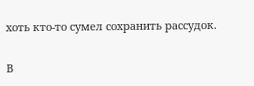хоть кто-то сумел сохранить рассудок.

В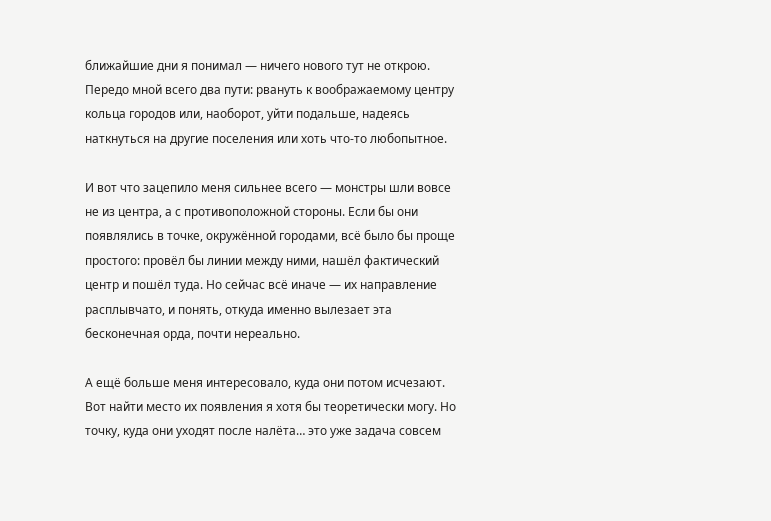ближайшие дни я понимал — ничего нового тут не открою. Передо мной всего два пути: рвануть к воображаемому центру кольца городов или, наоборот, уйти подальше, надеясь наткнуться на другие поселения или хоть что-то любопытное.

И вот что зацепило меня сильнее всего — монстры шли вовсе не из центра, а с противоположной стороны. Если бы они появлялись в точке, окружённой городами, всё было бы проще простого: провёл бы линии между ними, нашёл фактический центр и пошёл туда. Но сейчас всё иначе — их направление расплывчато, и понять, откуда именно вылезает эта бесконечная орда, почти нереально.

А ещё больше меня интересовало, куда они потом исчезают. Вот найти место их появления я хотя бы теоретически могу. Но точку, куда они уходят после налёта… это уже задача совсем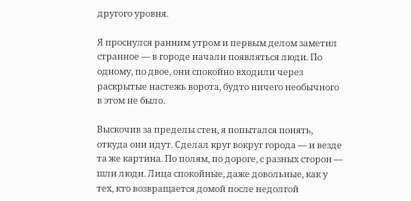другого уровня.

Я проснулся ранним утром и первым делом заметил странное — в городе начали появляться люди. По одному, по двое, они спокойно входили через раскрытые настежь ворота, будто ничего необычного в этом не было.

Выскочив за пределы стен, я попытался понять, откуда они идут. Сделал круг вокруг города — и везде та же картина. По полям, по дороге, с разных сторон — шли люди. Лица спокойные, даже довольные, как у тех, кто возвращается домой после недолгой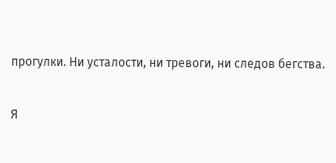прогулки. Ни усталости, ни тревоги, ни следов бегства.

Я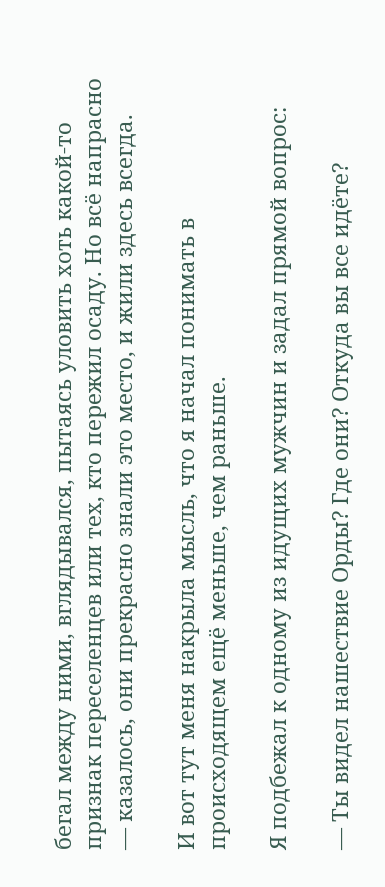бегал между ними, вглядывался, пытаясь уловить хоть какой-то признак переселенцев или тех, кто пережил осаду. Но всё напрасно — казалось, они прекрасно знали это место, и жили здесь всегда.

И вот тут меня накрыла мысль, что я начал понимать в происходящем ещё меньше, чем раньше.

Я подбежал к одному из идущих мужчин и задал прямой вопрос:

— Ты видел нашествие Орды? Где они? Откуда вы все идёте?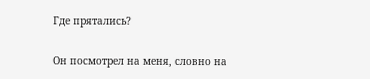Где прятались?

Он посмотрел на меня, словно на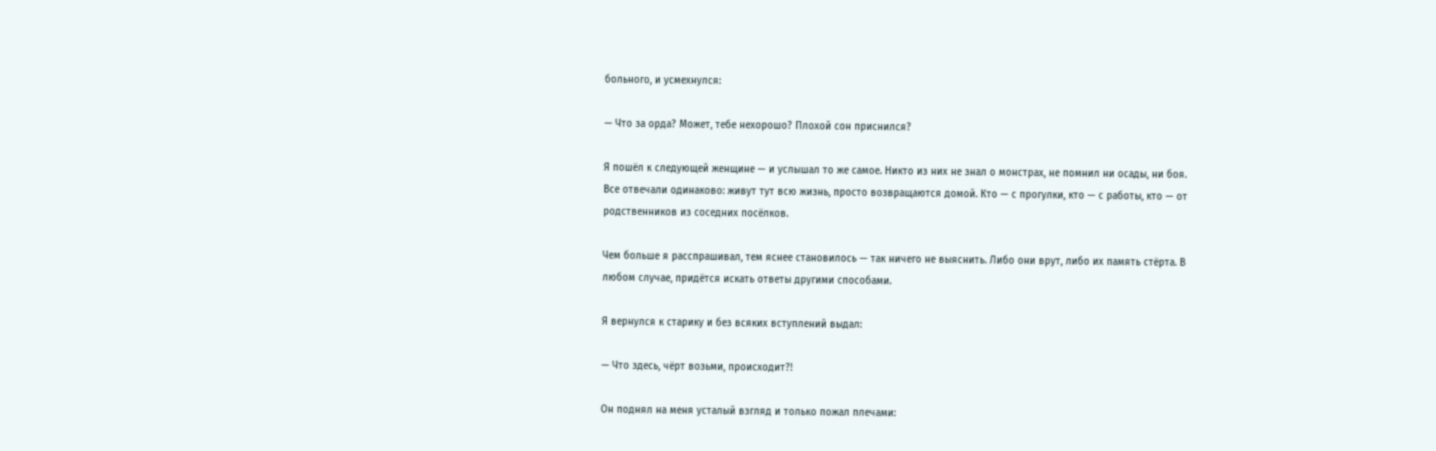больного, и усмехнулся:

— Что за орда? Может, тебе нехорошо? Плохой сон приснился?

Я пошёл к следующей женщине — и услышал то же самое. Никто из них не знал о монстрах, не помнил ни осады, ни боя. Все отвечали одинаково: живут тут всю жизнь, просто возвращаются домой. Кто — с прогулки, кто — с работы, кто — от родственников из соседних посёлков.

Чем больше я расспрашивал, тем яснее становилось — так ничего не выяснить. Либо они врут, либо их память стёрта. В любом случае, придётся искать ответы другими способами.

Я вернулся к старику и без всяких вступлений выдал:

— Что здесь, чёрт возьми, происходит?!

Он поднял на меня усталый взгляд и только пожал плечами: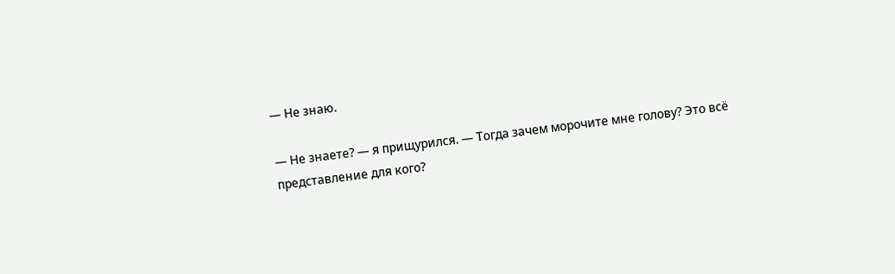— Не знаю.

— Не знаете? — я прищурился. — Тогда зачем морочите мне голову? Это всё представление для кого?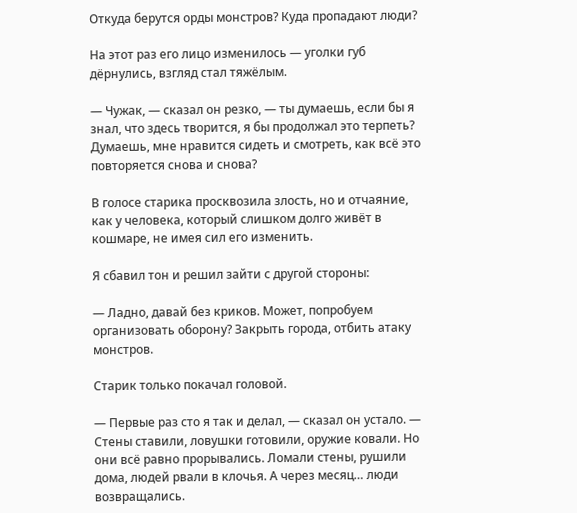Откуда берутся орды монстров? Куда пропадают люди?

На этот раз его лицо изменилось — уголки губ дёрнулись, взгляд стал тяжёлым.

— Чужак, — сказал он резко, — ты думаешь, если бы я знал, что здесь творится, я бы продолжал это терпеть? Думаешь, мне нравится сидеть и смотреть, как всё это повторяется снова и снова?

В голосе старика просквозила злость, но и отчаяние, как у человека, который слишком долго живёт в кошмаре, не имея сил его изменить.

Я сбавил тон и решил зайти с другой стороны:

— Ладно, давай без криков. Может, попробуем организовать оборону? Закрыть города, отбить атаку монстров.

Старик только покачал головой.

— Первые раз сто я так и делал, — сказал он устало. — Стены ставили, ловушки готовили, оружие ковали. Но они всё равно прорывались. Ломали стены, рушили дома, людей рвали в клочья. А через месяц… люди возвращались.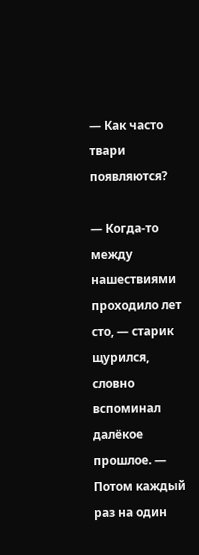— Как часто твари появляются?

— Когда-то между нашествиями проходило лет сто, — старик щурился, словно вспоминал далёкое прошлое. — Потом каждый раз на один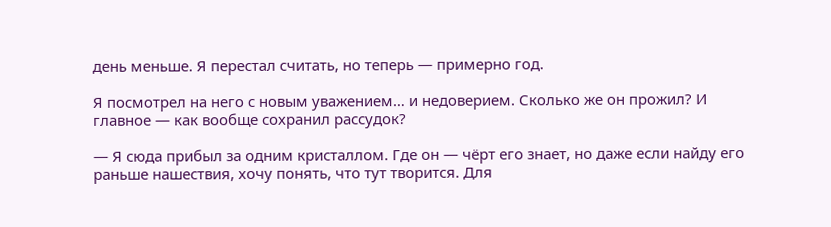день меньше. Я перестал считать, но теперь — примерно год.

Я посмотрел на него с новым уважением… и недоверием. Сколько же он прожил? И главное — как вообще сохранил рассудок?

— Я сюда прибыл за одним кристаллом. Где он — чёрт его знает, но даже если найду его раньше нашествия, хочу понять, что тут творится. Для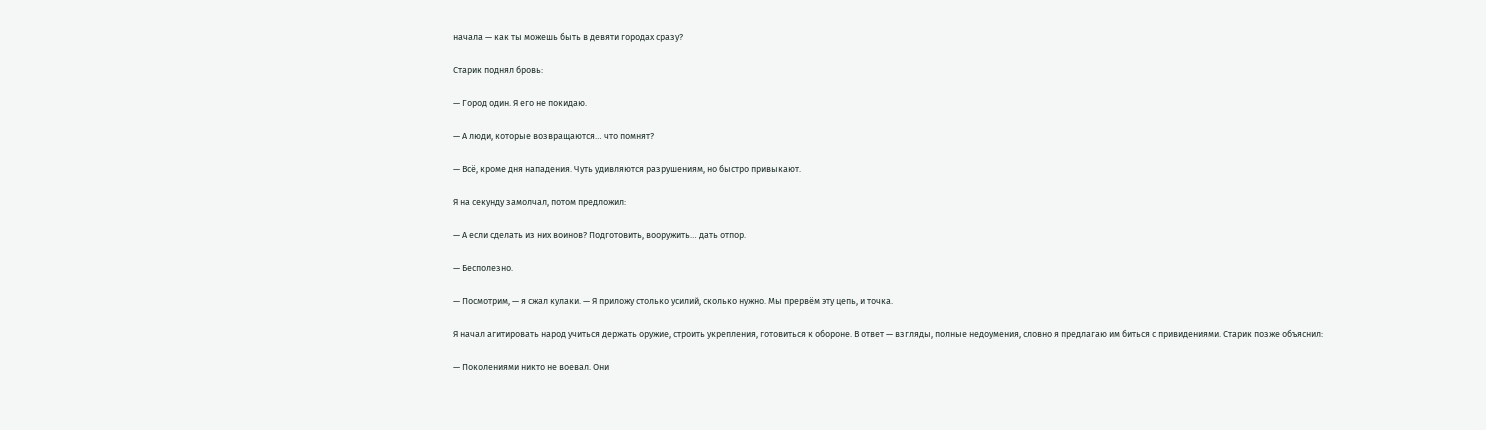начала — как ты можешь быть в девяти городах сразу?

Старик поднял бровь:

— Город один. Я его не покидаю.

— А люди, которые возвращаются… что помнят?

— Всё, кроме дня нападения. Чуть удивляются разрушениям, но быстро привыкают.

Я на секунду замолчал, потом предложил:

— А если сделать из них воинов? Подготовить, вооружить… дать отпор.

— Бесполезно.

— Посмотрим, — я сжал кулаки. — Я приложу столько усилий, сколько нужно. Мы прервём эту цепь, и точка.

Я начал агитировать народ учиться держать оружие, строить укрепления, готовиться к обороне. В ответ — взгляды, полные недоумения, словно я предлагаю им биться с привидениями. Старик позже объяснил:

— Поколениями никто не воевал. Они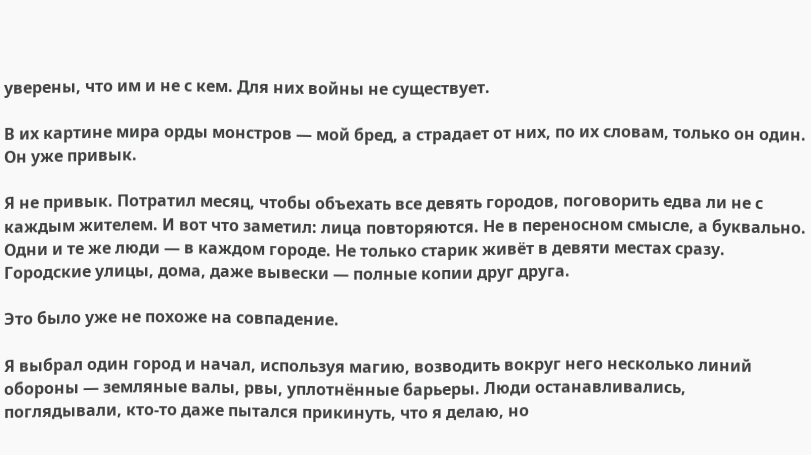уверены, что им и не с кем. Для них войны не существует.

В их картине мира орды монстров — мой бред, а страдает от них, по их словам, только он один. Он уже привык.

Я не привык. Потратил месяц, чтобы объехать все девять городов, поговорить едва ли не с каждым жителем. И вот что заметил: лица повторяются. Не в переносном смысле, а буквально. Одни и те же люди — в каждом городе. Не только старик живёт в девяти местах сразу. Городские улицы, дома, даже вывески — полные копии друг друга.

Это было уже не похоже на совпадение.

Я выбрал один город и начал, используя магию, возводить вокруг него несколько линий обороны — земляные валы, рвы, уплотнённые барьеры. Люди останавливались, поглядывали, кто-то даже пытался прикинуть, что я делаю, но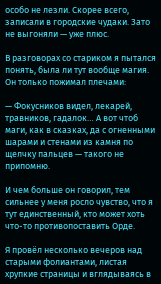особо не лезли. Скорее всего, записали в городские чудаки. Зато не выгоняли — уже плюс.

В разговорах со стариком я пытался понять, была ли тут вообще магия. Он только пожимал плечами:

— Фокусников видел, лекарей, травников, гадалок… А вот чтоб маги, как в сказках, да с огненными шарами и стенами из камня по щелчку пальцев — такого не припомню.

И чем больше он говорил, тем сильнее у меня росло чувство, что я тут единственный, кто может хоть что-то противопоставить Орде.

Я провёл несколько вечеров над старыми фолиантами, листая хрупкие страницы и вглядываясь в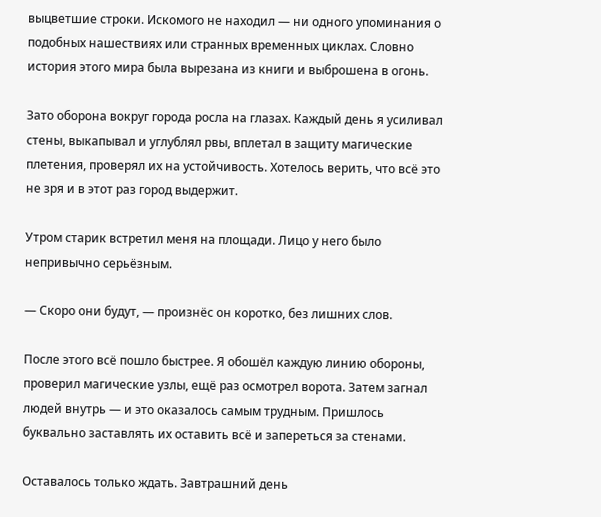выцветшие строки. Искомого не находил — ни одного упоминания о подобных нашествиях или странных временных циклах. Словно история этого мира была вырезана из книги и выброшена в огонь.

Зато оборона вокруг города росла на глазах. Каждый день я усиливал стены, выкапывал и углублял рвы, вплетал в защиту магические плетения, проверял их на устойчивость. Хотелось верить, что всё это не зря и в этот раз город выдержит.

Утром старик встретил меня на площади. Лицо у него было непривычно серьёзным.

— Скоро они будут, — произнёс он коротко, без лишних слов.

После этого всё пошло быстрее. Я обошёл каждую линию обороны, проверил магические узлы, ещё раз осмотрел ворота. Затем загнал людей внутрь — и это оказалось самым трудным. Пришлось буквально заставлять их оставить всё и запереться за стенами.

Оставалось только ждать. Завтрашний день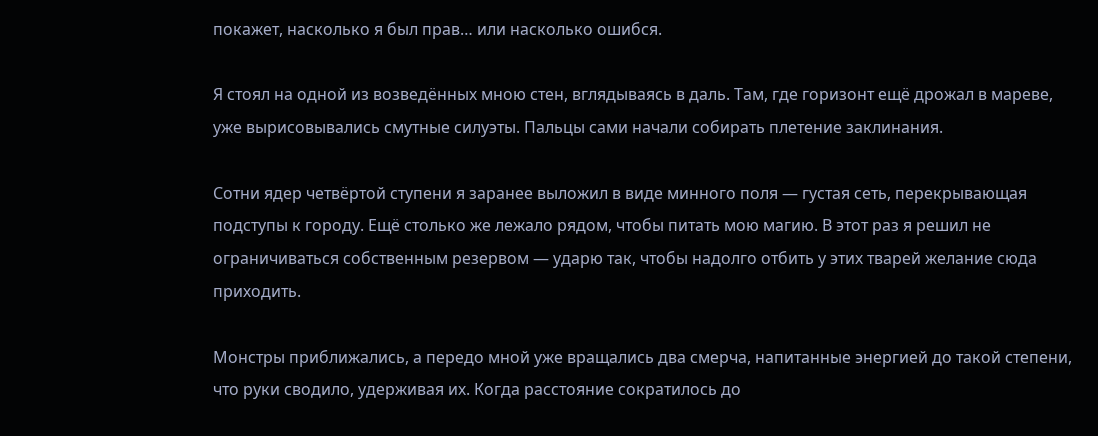покажет, насколько я был прав… или насколько ошибся.

Я стоял на одной из возведённых мною стен, вглядываясь в даль. Там, где горизонт ещё дрожал в мареве, уже вырисовывались смутные силуэты. Пальцы сами начали собирать плетение заклинания.

Сотни ядер четвёртой ступени я заранее выложил в виде минного поля — густая сеть, перекрывающая подступы к городу. Ещё столько же лежало рядом, чтобы питать мою магию. В этот раз я решил не ограничиваться собственным резервом — ударю так, чтобы надолго отбить у этих тварей желание сюда приходить.

Монстры приближались, а передо мной уже вращались два смерча, напитанные энергией до такой степени, что руки сводило, удерживая их. Когда расстояние сократилось до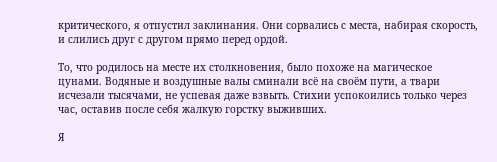критического, я отпустил заклинания. Они сорвались с места, набирая скорость, и слились друг с другом прямо перед ордой.

То, что родилось на месте их столкновения, было похоже на магическое цунами. Водяные и воздушные валы сминали всё на своём пути, а твари исчезали тысячами, не успевая даже взвыть. Стихии успокоились только через час, оставив после себя жалкую горстку выживших.

Я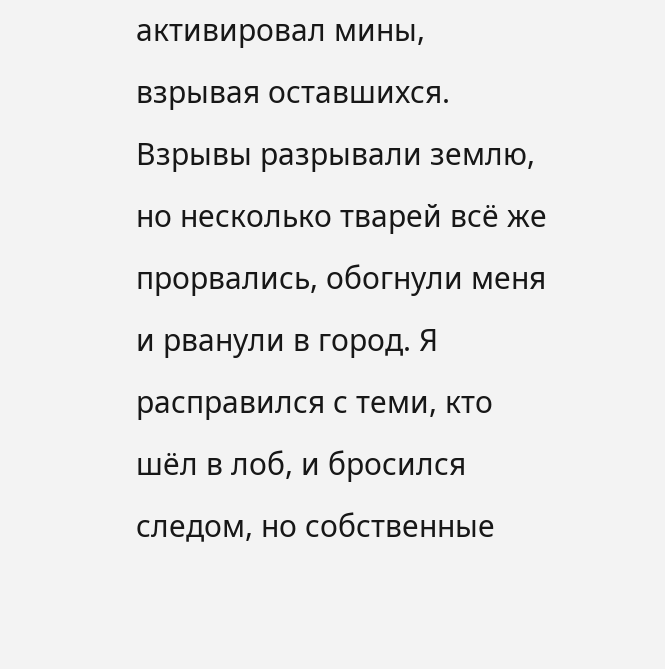активировал мины, взрывая оставшихся. Взрывы разрывали землю, но несколько тварей всё же прорвались, обогнули меня и рванули в город. Я расправился с теми, кто шёл в лоб, и бросился следом, но собственные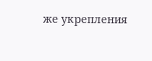же укрепления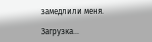замедлили меня.

Загрузка...